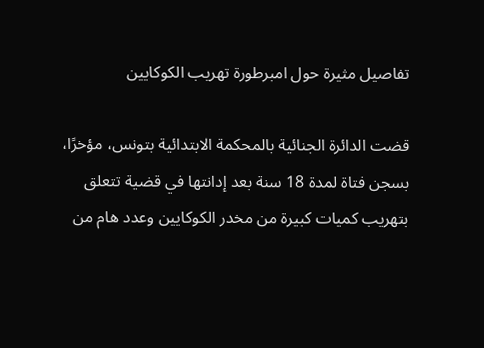تفاصيل مثيرة حول امبرطورة تهريب الكوكايين

قضت الدائرة الجنائية بالمحكمة الابتدائية بتونس، مؤخرًا، بسجن فتاة لمدة 18 سنة بعد إدانتها في قضية تتعلق بتهريب كميات كبيرة من مخدر الكوكايين وعدد هام من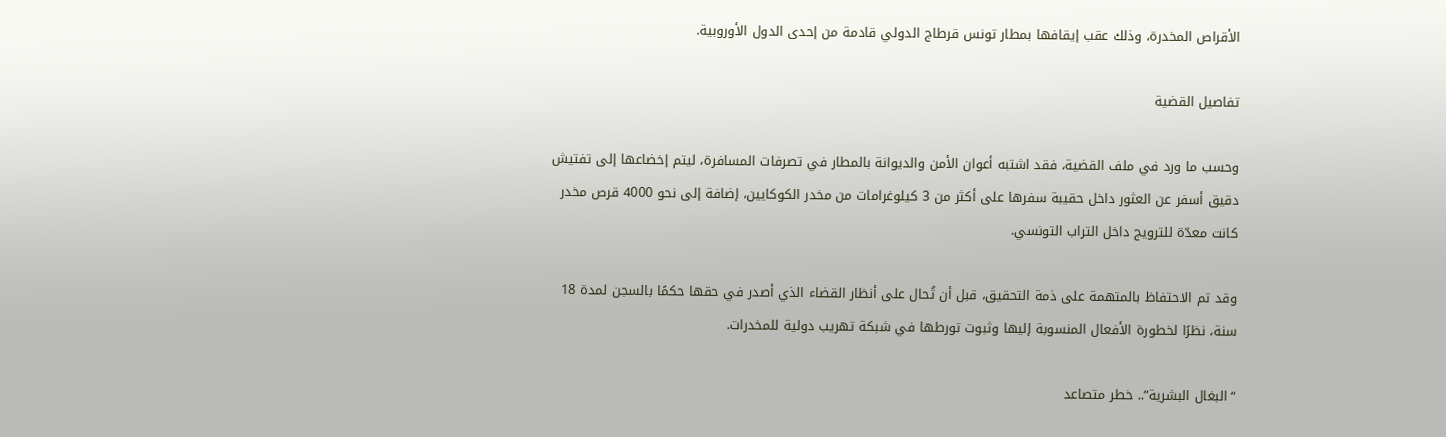الأقراص المخدرة، وذلك عقب إيقافها بمطار تونس قرطاج الدولي قادمة من إحدى الدول الأوروبية.

تفاصيل القضية

وحسب ما ورد في ملف القضية، فقد اشتبه أعوان الأمن والديوانة بالمطار في تصرفات المسافرة، ليتم إخضاعها إلى تفتيش دقيق أسفر عن العثور داخل حقيبة سفرها على أكثر من 3 كيلوغرامات من مخدر الكوكايين، إضافة إلى نحو 4000 قرص مخدر كانت معدّة للترويج داخل التراب التونسي.

وقد تم الاحتفاظ بالمتهمة على ذمة التحقيق، قبل أن تُحال على أنظار القضاء الذي أصدر في حقها حكمًا بالسجن لمدة 18 سنة، نظرًا لخطورة الأفعال المنسوبة إليها وثبوت تورطها في شبكة تهريب دولية للمخدرات.

“البغال البشرية”.. خطر متصاعد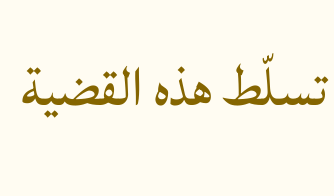تسلّط هذه القضية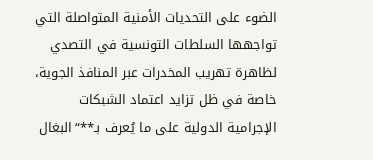الضوء على التحديات الأمنية المتواصلة التي تواجهها السلطات التونسية في التصدي لظاهرة تهريب المخدرات عبر المنافذ الجوية، خاصة في ظل تزايد اعتماد الشبكات الإجرامية الدولية على ما يُعرف بـ**“البغال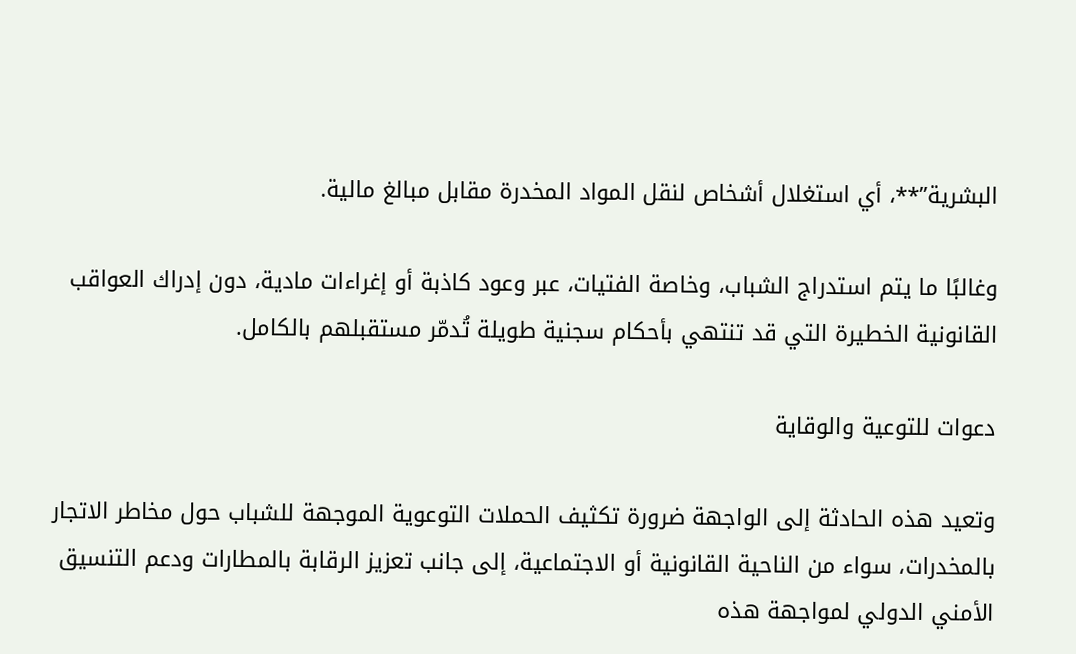البشرية”**، أي استغلال أشخاص لنقل المواد المخدرة مقابل مبالغ مالية.

وغالبًا ما يتم استدراج الشباب، وخاصة الفتيات، عبر وعود كاذبة أو إغراءات مادية، دون إدراك العواقب القانونية الخطيرة التي قد تنتهي بأحكام سجنية طويلة تُدمّر مستقبلهم بالكامل.

دعوات للتوعية والوقاية

وتعيد هذه الحادثة إلى الواجهة ضرورة تكثيف الحملات التوعوية الموجهة للشباب حول مخاطر الاتجار بالمخدرات، سواء من الناحية القانونية أو الاجتماعية، إلى جانب تعزيز الرقابة بالمطارات ودعم التنسيق الأمني الدولي لمواجهة هذه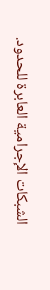الشبكات الإجرامية العابرة للحدود.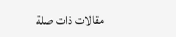مقالات ذات صلة